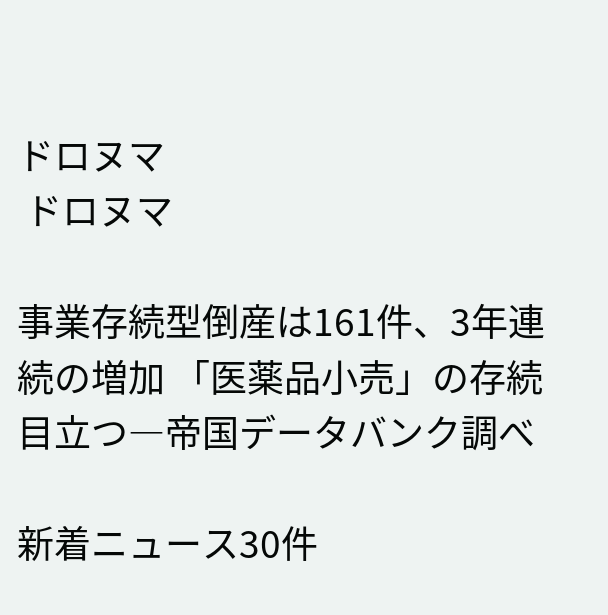ドロヌマ
 ドロヌマ

事業存続型倒産は161件、3年連続の増加 「医薬品小売」の存続目立つ―帝国データバンク調べ

新着ニュース30件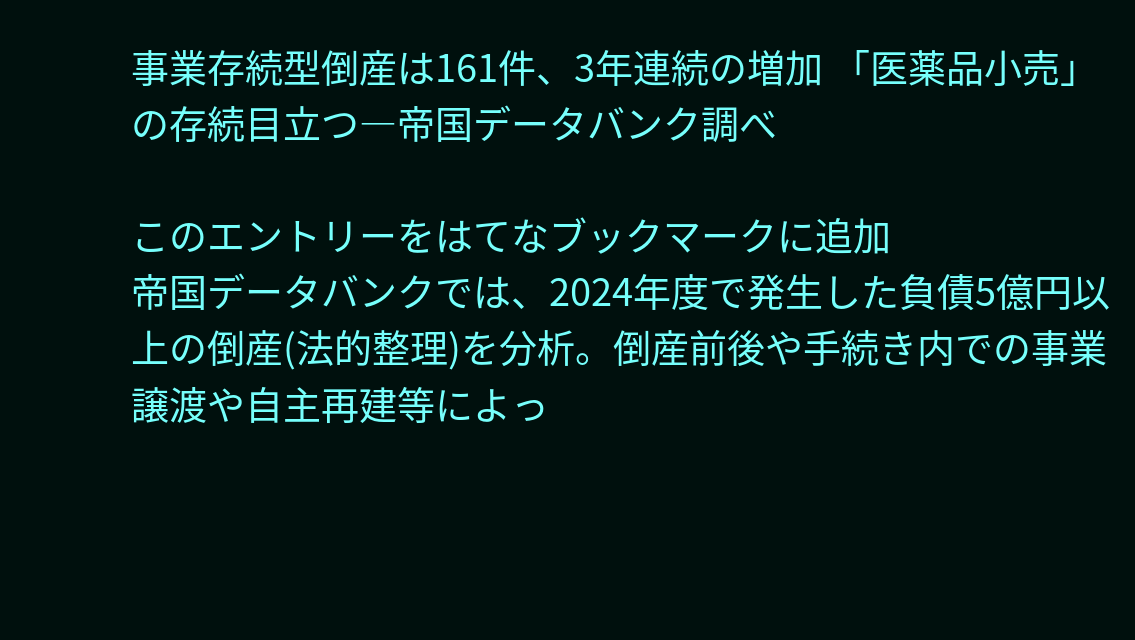事業存続型倒産は161件、3年連続の増加 「医薬品小売」の存続目立つ―帝国データバンク調べ

このエントリーをはてなブックマークに追加
帝国データバンクでは、2024年度で発生した負債5億円以上の倒産(法的整理)を分析。倒産前後や手続き内での事業譲渡や自主再建等によっ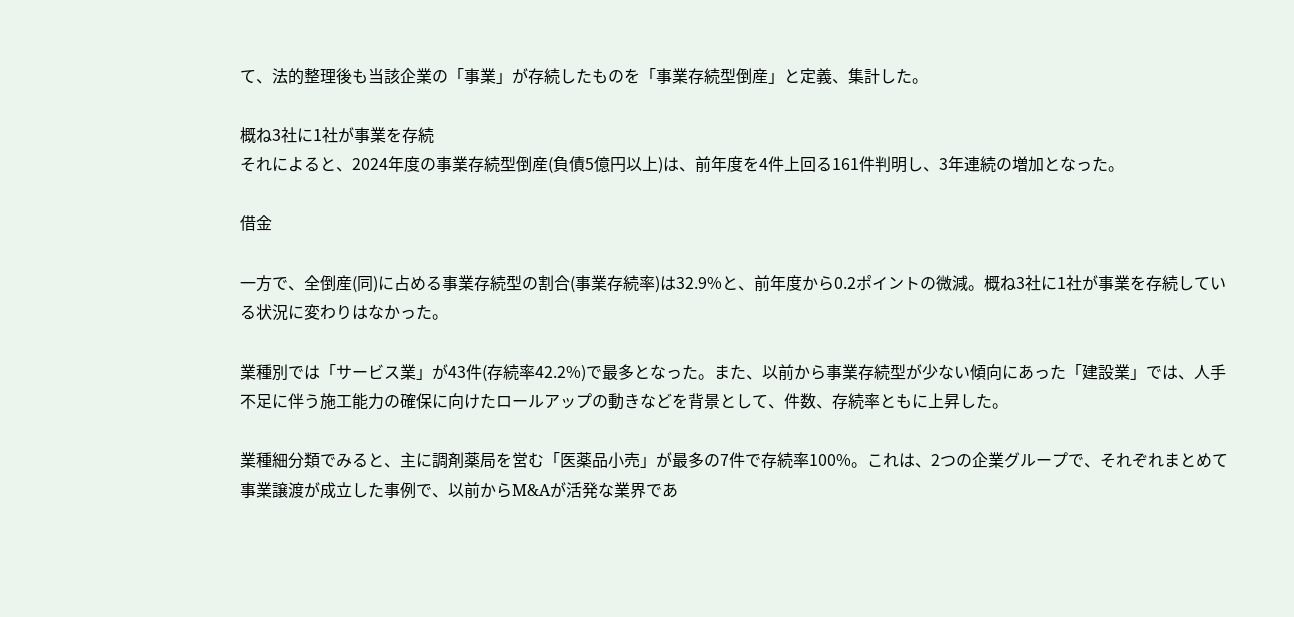て、法的整理後も当該企業の「事業」が存続したものを「事業存続型倒産」と定義、集計した。

概ね3社に1社が事業を存続
それによると、2024年度の事業存続型倒産(負債5億円以上)は、前年度を4件上回る161件判明し、3年連続の増加となった。

借金

一方で、全倒産(同)に占める事業存続型の割合(事業存続率)は32.9%と、前年度から0.2ポイントの微減。概ね3社に1社が事業を存続している状況に変わりはなかった。

業種別では「サービス業」が43件(存続率42.2%)で最多となった。また、以前から事業存続型が少ない傾向にあった「建設業」では、人手不足に伴う施工能力の確保に向けたロールアップの動きなどを背景として、件数、存続率ともに上昇した。

業種細分類でみると、主に調剤薬局を営む「医薬品小売」が最多の7件で存続率100%。これは、2つの企業グループで、それぞれまとめて事業譲渡が成立した事例で、以前からM&Aが活発な業界であ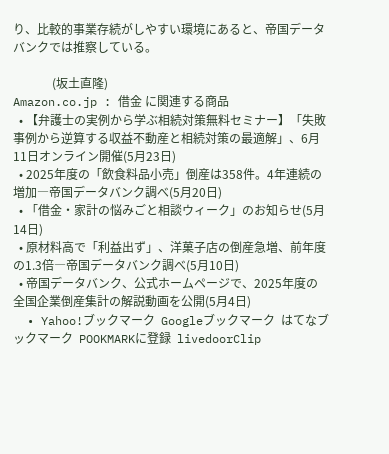り、比較的事業存続がしやすい環境にあると、帝国データバンクでは推察している。

             (坂土直隆)
Amazon.co.jp : 借金 に関連する商品
  • 【弁護士の実例から学ぶ相続対策無料セミナー】「失敗事例から逆算する収益不動産と相続対策の最適解」、6月11日オンライン開催(5月23日)
  • 2025年度の「飲食料品小売」倒産は358件。4年連続の増加―帝国データバンク調べ(5月20日)
  • 「借金・家計の悩みごと相談ウィーク」のお知らせ(5月14日)
  • 原材料高で「利益出ず」、洋菓子店の倒産急増、前年度の1.3倍―帝国データバンク調べ(5月10日)
  • 帝国データバンク、公式ホームページで、2025年度の全国企業倒産集計の解説動画を公開(5月4日)
  • Yahoo!ブックマーク  Googleブックマーク  はてなブックマーク  POOKMARKに登録  livedoorClip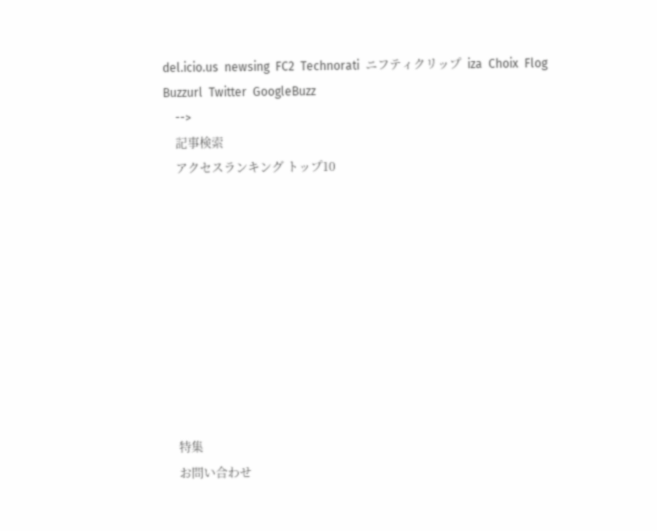del.icio.us  newsing  FC2  Technorati  ニフティクリップ  iza  Choix  Flog  Buzzurl  Twitter  GoogleBuzz
    -->
    記事検索
    アクセスランキング トップ10










    特集
    お問い合わせ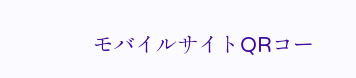モバイルサイトQRコー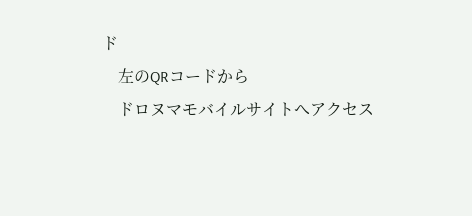ド
    左のQRコードから
    ドロヌマモバイルサイトへアクセス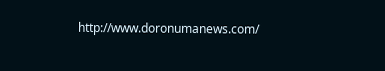http://www.doronumanews.com/